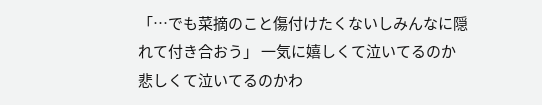「…でも菜摘のこと傷付けたくないしみんなに隠れて付き合おう」 一気に嬉しくて泣いてるのか悲しくて泣いてるのかわ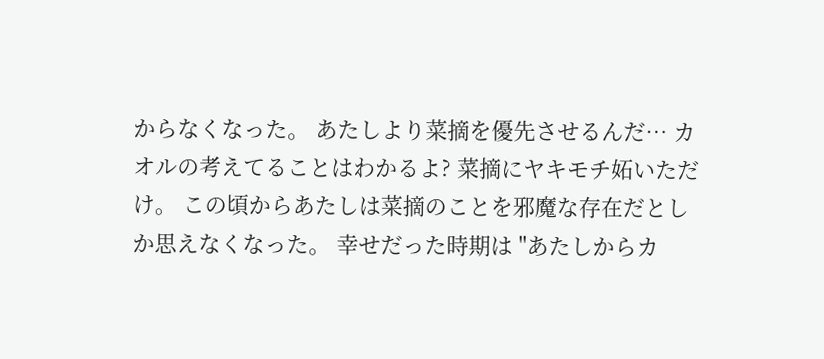からなくなった。 あたしより菜摘を優先させるんだ… カオルの考えてることはわかるよ? 菜摘にヤキモチ妬いただけ。 この頃からあたしは菜摘のことを邪魔な存在だとしか思えなくなった。 幸せだった時期は "あたしからカ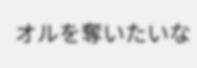オルを奪いたいな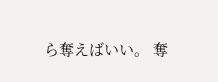ら奪えばいい。 奪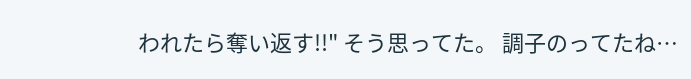われたら奪い返す!!" そう思ってた。 調子のってたね…